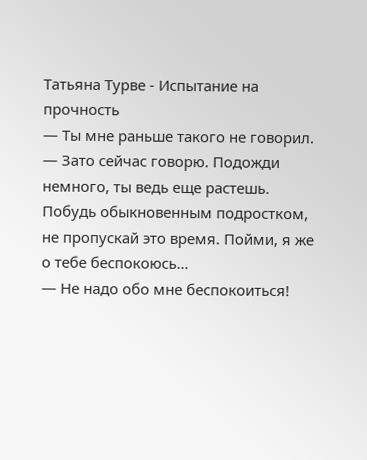Татьяна Турве - Испытание на прочность
— Ты мне раньше такого не говорил.
— Зато сейчас говорю. Подожди немного, ты ведь еще растешь. Побудь обыкновенным подростком, не пропускай это время. Пойми, я же о тебе беспокоюсь…
— Не надо обо мне беспокоиться!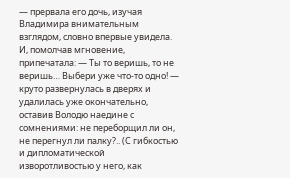— прервала его дочь, изучая Владимира внимательным взглядом, словно впервые увидела. И, помолчав мгновение, припечатала: — Ты то веришь, то не веришь… Выбери уже что-то одно! — круто развернулась в дверях и удалилась уже окончательно, оставив Володю наедине с сомнениями: не переборщил ли он, не перегнул ли палку?.. (С гибкостью и дипломатической изворотливостью у него, как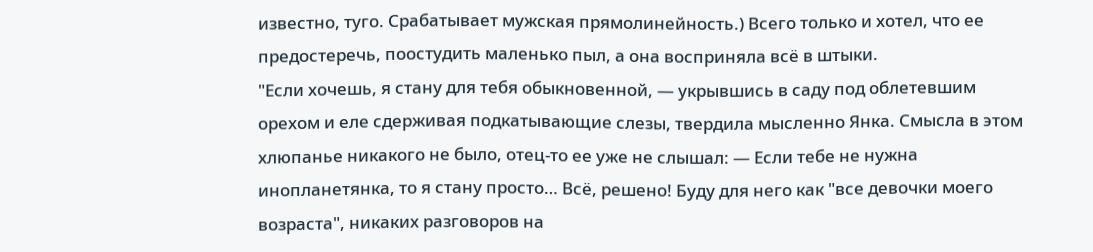известно, туго. Срабатывает мужская прямолинейность.) Всего только и хотел, что ее предостеречь, поостудить маленько пыл, а она восприняла всё в штыки.
"Если хочешь, я стану для тебя обыкновенной, — укрывшись в саду под облетевшим орехом и еле сдерживая подкатывающие слезы, твердила мысленно Янка. Смысла в этом хлюпанье никакого не было, отец-то ее уже не слышал: — Если тебе не нужна инопланетянка, то я стану просто… Всё, решено! Буду для него как "все девочки моего возраста", никаких разговоров на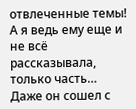отвлеченные темы! А я ведь ему еще и не всё рассказывала, только часть… Даже он сошел с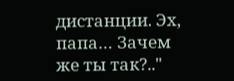дистанции. Эх, папа… Зачем же ты так?.."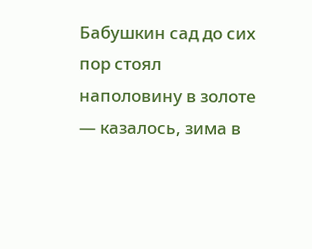Бабушкин сад до сих пор стоял наполовину в золоте — казалось, зима в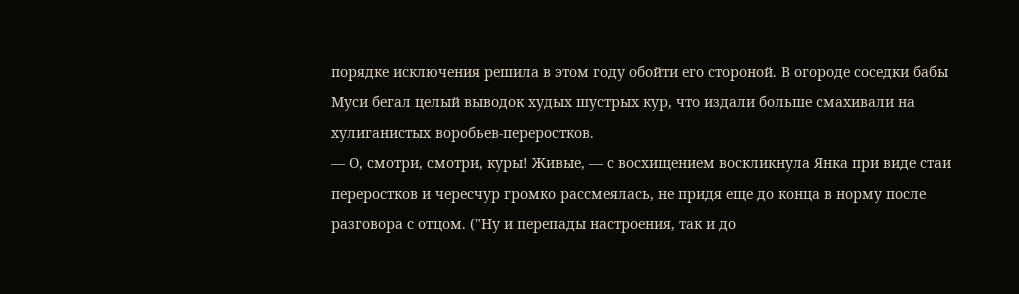порядке исключения решила в этом году обойти его стороной. В огороде соседки бабы Муси бегал целый выводок худых шустрых кур, что издали больше cмахивали на хулиганистых воробьев-переростков.
— О, смотри, смотри, куры! Живые, — с восхищением воскликнула Янка при виде стаи переростков и чересчур громко рассмеялась, не придя еще до конца в норму после разговора с отцом. ("Ну и перепады настроения, так и до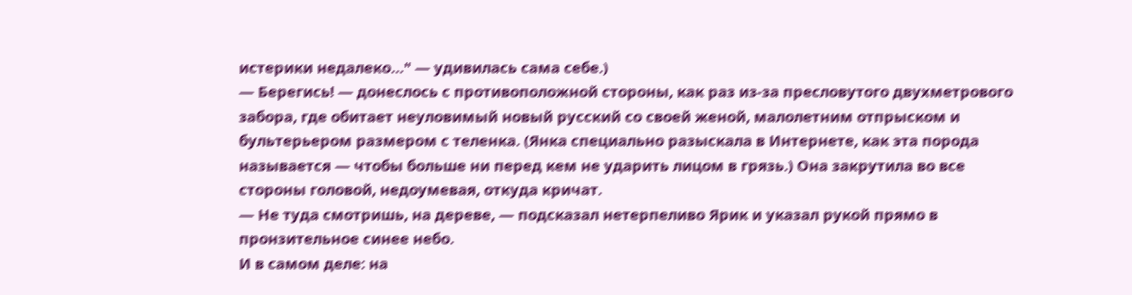истерики недалеко…" — удивилась сама себе.)
— Берегись! — донеслось с противоположной стороны, как раз из-за пресловутого двухметрового забора, где обитает неуловимый новый русский со своей женой, малолетним отпрыском и бультерьером размером с теленка. (Янка специально разыскала в Интернете, как эта порода называется — чтобы больше ни перед кем не ударить лицом в грязь.) Она закрутила во все стороны головой, недоумевая, откуда кричат.
— Не туда смотришь, на дереве, — подсказал нетерпеливо Ярик и указал рукой прямо в пронзительное синее небо.
И в самом деле: на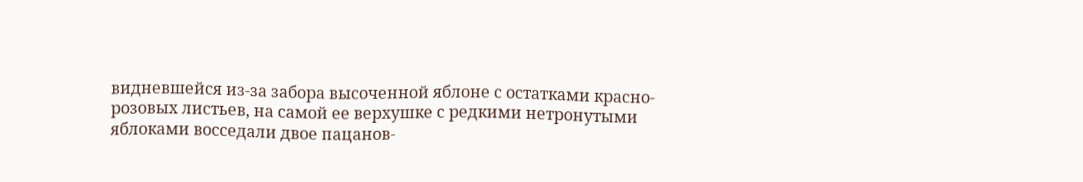видневшейся из-за забора высоченной яблоне с остатками красно-розовых листьев, на самой ее верхушке с редкими нетронутыми яблоками восседали двое пацанов-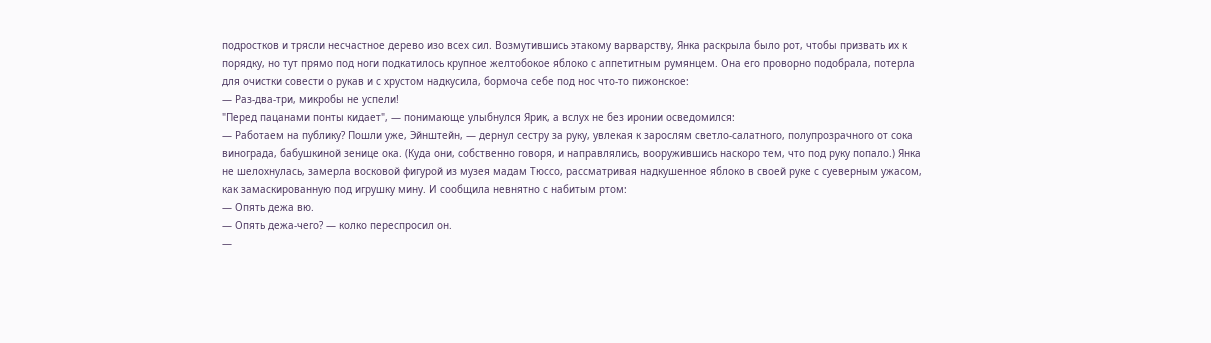подростков и трясли несчастное дерево изо всех сил. Возмутившись этакому варварству, Янка раскрыла было рот, чтобы призвать их к порядку, но тут прямо под ноги подкатилось крупное желтобокое яблоко с аппетитным румянцем. Она его проворно подобрала, потерла для очистки совести о рукав и с хрустом надкусила, бормоча себе под нос что-то пижонское:
— Раз-два-три, микробы не успели!
"Перед пацанами понты кидает", — понимающе улыбнулся Ярик, а вслух не без иронии осведомился:
— Работаем на публику? Пошли уже, Эйнштейн, — дернул сестру за руку, увлекая к зарослям светло-салатного, полупрозрачного от сока винограда, бабушкиной зенице ока. (Куда они, собственно говоря, и направлялись, вооружившись наскоро тем, что под руку попало.) Янка не шелохнулась, замерла восковой фигурой из музея мадам Тюссо, рассматривая надкушенное яблоко в своей руке с суеверным ужасом, как замаскированную под игрушку мину. И сообщила невнятно с набитым ртом:
— Опять дежа вю.
— Опять дежа-чего? — колко переспросил он.
—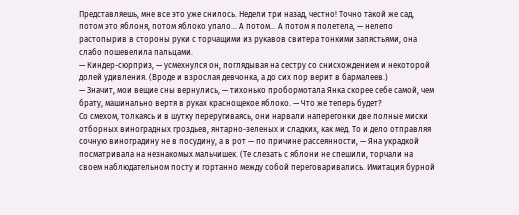Представляешь, мне все это уже снилось. Недели три назад, честно! Точно такой же сад, потом это яблоня, потом яблоко упало… А потом… А потом я полетела, — нелепо растопырив в стороны руки с торчащими из рукавов свитера тонкими запястьями, она слабо пошевелила пальцами.
— Киндер-сюрприз, — усмехнулся он, поглядывая на сестру со снисхождением и некоторой долей удивления. (Вроде и взрослая девчонка, а до сих пор верит в бармалеев.)
— Значит, мои вещие сны вернулись, — тихонько пробормотала Янка скорее себе самой, чем брату, машинально вертя в руках краснощекое яблоко. — Что же теперь будет?
Со смехом, толкаясь и в шутку переругиваясь, они нарвали наперегонки две полные миски отборных виноградных гроздьев, янтарно-зеленых и сладких, как мед. То и дело отправляя сочную виноградину не в посудину, а в рот — по причине рассеянности, — Яна украдкой посматривала на незнакомых мальчишек. (Те слезать с яблони не спешили, торчали на своем наблюдательном посту и гортанно между собой переговаривались. Имитация бурной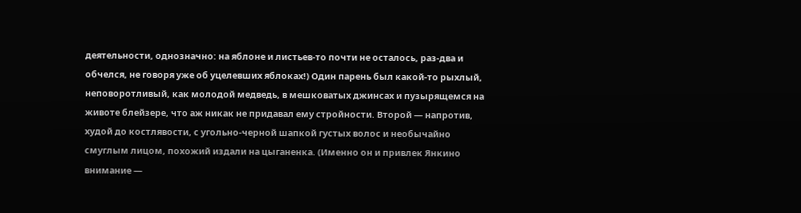деятельности, однозначно: на яблоне и листьев-то почти не осталось, раз-два и обчелся, не говоря уже об уцелевших яблоках!) Один парень был какой-то рыхлый, неповоротливый, как молодой медведь, в мешковатых джинсах и пузырящемся на животе блейзере, что аж никак не придавал ему стройности. Второй — напротив, худой до костлявости, с угольно-черной шапкой густых волос и необычайно смуглым лицом, похожий издали на цыганенка. (Именно он и привлек Янкино внимание —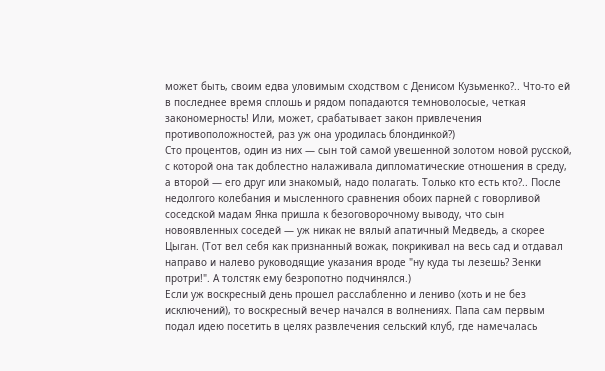может быть, своим едва уловимым сходством с Денисом Кузьменко?.. Что-то ей в последнее время сплошь и рядом попадаются темноволосые, четкая закономерность! Или, может, срабатывает закон привлечения противоположностей, раз уж она уродилась блондинкой?)
Сто процентов, один из них — сын той самой увешенной золотом новой русской, с которой она так доблестно налаживала дипломатические отношения в среду, а второй — его друг или знакомый, надо полагать. Только кто есть кто?.. После недолгого колебания и мысленного сравнения обоих парней с говорливой соседской мадам Янка пришла к безоговорочному выводу, что сын новоявленных соседей — уж никак не вялый апатичный Медведь, а скорее Цыган. (Тот вел себя как признанный вожак, покрикивал на весь сад и отдавал направо и налево руководящие указания вроде "ну куда ты лезешь? Зенки протри!". А толстяк ему безропотно подчинялся.)
Если уж воскресный день прошел расслабленно и лениво (хоть и не без исключений), то воскресный вечер начался в волнениях. Папа сам первым подал идею посетить в целях развлечения сельский клуб, где намечалась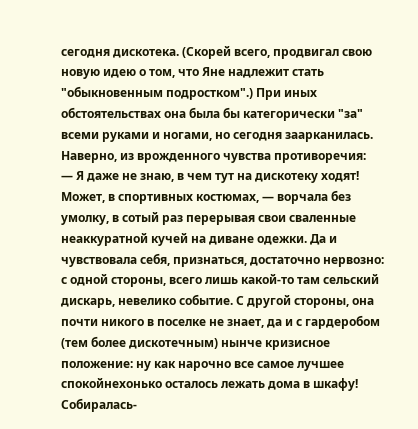сегодня дискотека. (Скорей всего, продвигал свою новую идею о том, что Яне надлежит стать "обыкновенным подростком".) При иных обстоятельствах она была бы категорически "за" всеми руками и ногами, но сегодня заарканилась. Наверно, из врожденного чувства противоречия:
— Я даже не знаю, в чем тут на дискотеку ходят! Может, в спортивных костюмах, — ворчала без умолку, в сотый раз перерывая свои сваленные неаккуратной кучей на диване одежки. Да и чувствовала себя, признаться, достаточно нервозно: с одной стороны, всего лишь какой-то там сельский дискарь, невелико событие. С другой стороны, она почти никого в поселке не знает, да и с гардеробом (тем более дискотечным) нынче кризисное положение: ну как нарочно все самое лучшее спокойнехонько осталось лежать дома в шкафу! Собиралась-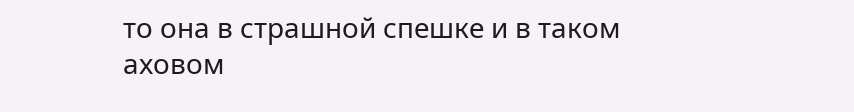то она в страшной спешке и в таком аховом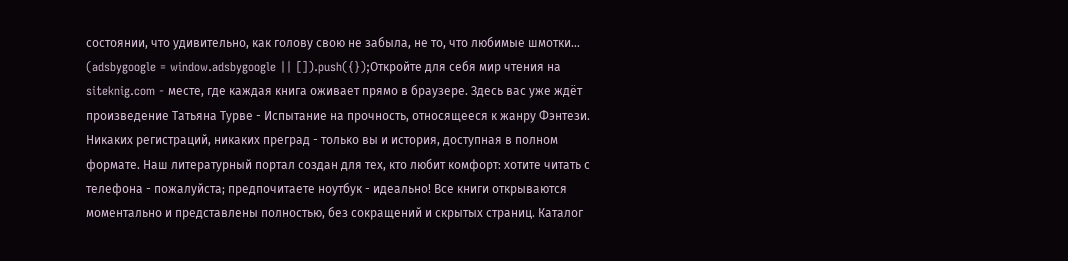состоянии, что удивительно, как голову свою не забыла, не то, что любимые шмотки…
(adsbygoogle = window.adsbygoogle || []).push({});Откройте для себя мир чтения на siteknig.com - месте, где каждая книга оживает прямо в браузере. Здесь вас уже ждёт произведение Татьяна Турве - Испытание на прочность, относящееся к жанру Фэнтези. Никаких регистраций, никаких преград - только вы и история, доступная в полном формате. Наш литературный портал создан для тех, кто любит комфорт: хотите читать с телефона - пожалуйста; предпочитаете ноутбук - идеально! Все книги открываются моментально и представлены полностью, без сокращений и скрытых страниц. Каталог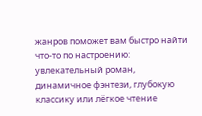жанров поможет вам быстро найти что-то по настроению: увлекательный роман, динамичное фэнтези, глубокую классику или лёгкое чтение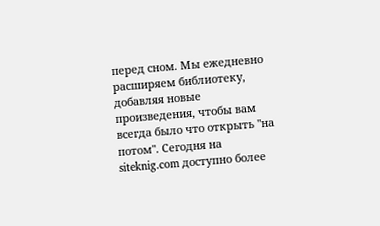перед сном. Мы ежедневно расширяем библиотеку, добавляя новые произведения, чтобы вам всегда было что открыть "на потом". Сегодня на siteknig.com доступно более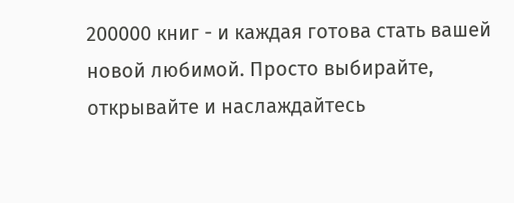200000 книг - и каждая готова стать вашей новой любимой. Просто выбирайте, открывайте и наслаждайтесь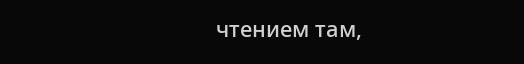чтением там,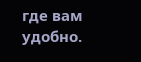где вам удобно.